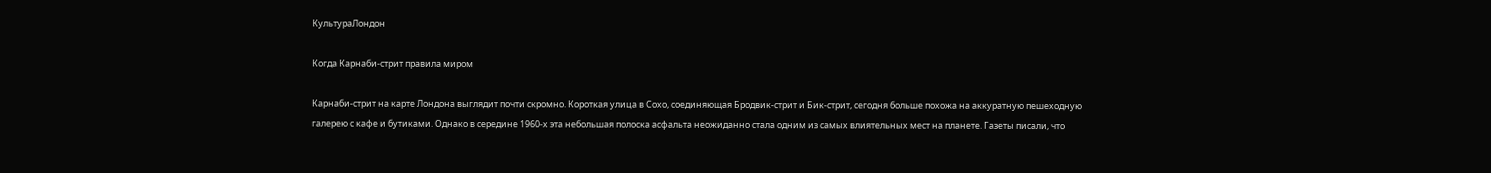КультураЛондон

Когда Карнаби-стрит правила миром

Карнаби‑стрит на карте Лондона выглядит почти скромно. Короткая улица в Сохо, соединяющая Бродвик‑стрит и Бик‑стрит, сегодня больше похожа на аккуратную пешеходную галерею с кафе и бутиками. Однако в середине 1960‑х эта небольшая полоска асфальта неожиданно стала одним из самых влиятельных мест на планете. Газеты писали, что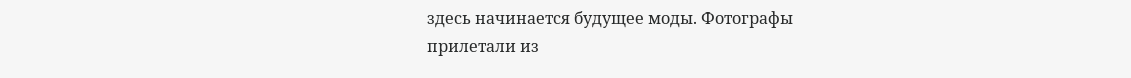здесь начинается будущее моды. Фотографы прилетали из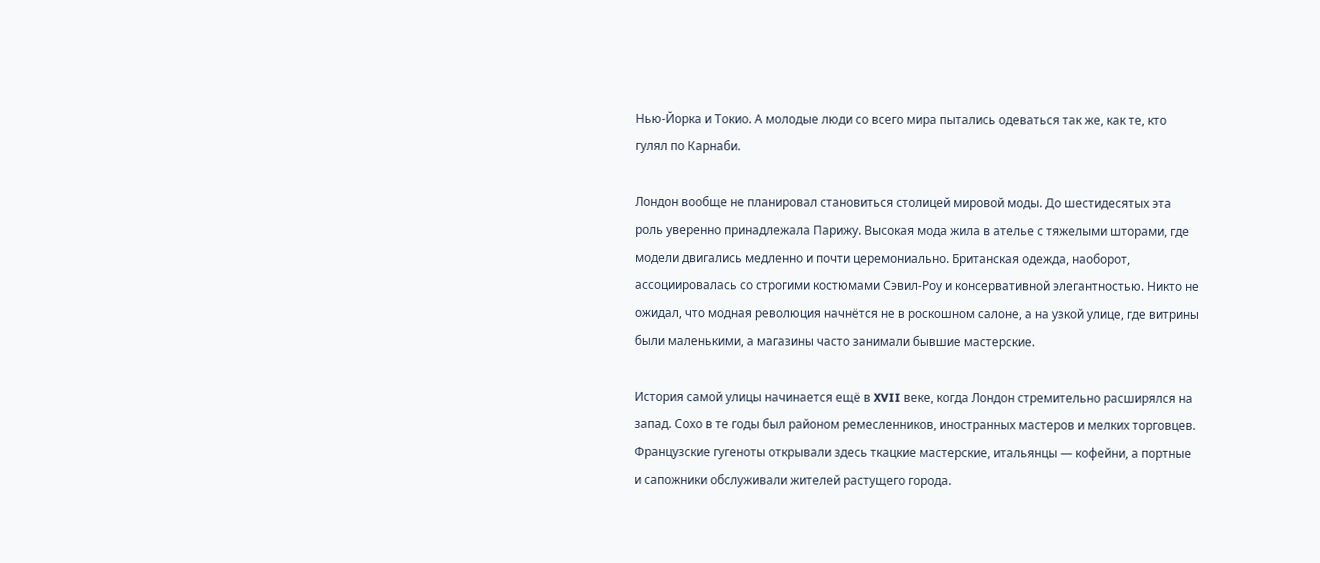Нью‑Йорка и Токио. А молодые люди со всего мира пытались одеваться так же, как те, кто гулял по Карнаби.

Лондон вообще не планировал становиться столицей мировой моды. До шестидесятых эта роль уверенно принадлежала Парижу. Высокая мода жила в ателье с тяжелыми шторами, где модели двигались медленно и почти церемониально. Британская одежда, наоборот, ассоциировалась со строгими костюмами Сэвил‑Роу и консервативной элегантностью. Никто не ожидал, что модная революция начнётся не в роскошном салоне, а на узкой улице, где витрины были маленькими, а магазины часто занимали бывшие мастерские.

История самой улицы начинается ещё в XVII веке, когда Лондон стремительно расширялся на запад. Сохо в те годы был районом ремесленников, иностранных мастеров и мелких торговцев. Французские гугеноты открывали здесь ткацкие мастерские, итальянцы — кофейни, а портные и сапожники обслуживали жителей растущего города.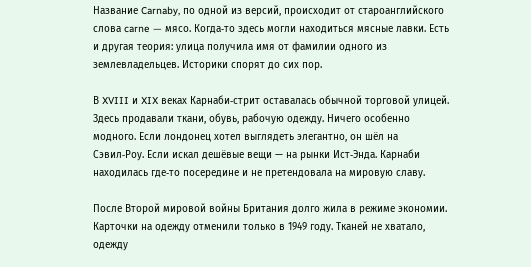Название Carnaby, по одной из версий, происходит от староанглийского слова carne — мясо. Когда‑то здесь могли находиться мясные лавки. Есть и другая теория: улица получила имя от фамилии одного из землевладельцев. Историки спорят до сих пор.

В XVIII и XIX веках Карнаби‑стрит оставалась обычной торговой улицей. Здесь продавали ткани, обувь, рабочую одежду. Ничего особенно модного. Если лондонец хотел выглядеть элегантно, он шёл на Сэвил‑Роу. Если искал дешёвые вещи — на рынки Ист‑Энда. Карнаби находилась где‑то посередине и не претендовала на мировую славу.

После Второй мировой войны Британия долго жила в режиме экономии. Карточки на одежду отменили только в 1949 году. Тканей не хватало, одежду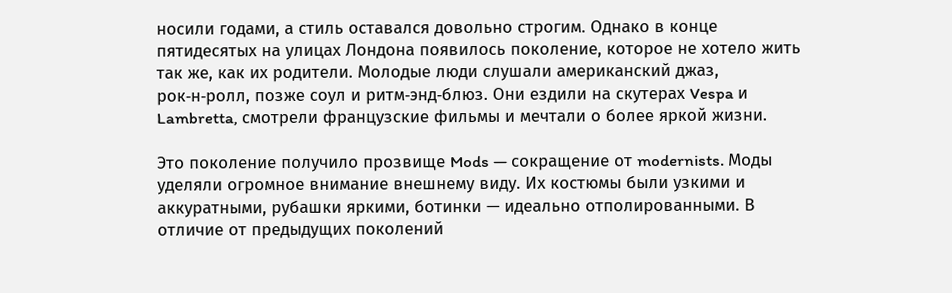носили годами, а стиль оставался довольно строгим. Однако в конце пятидесятых на улицах Лондона появилось поколение, которое не хотело жить так же, как их родители. Молодые люди слушали американский джаз, рок‑н‑ролл, позже соул и ритм‑энд‑блюз. Они ездили на скутерах Vespa и Lambretta, смотрели французские фильмы и мечтали о более яркой жизни.

Это поколение получило прозвище Mods — сокращение от modernists. Моды уделяли огромное внимание внешнему виду. Их костюмы были узкими и аккуратными, рубашки яркими, ботинки — идеально отполированными. В отличие от предыдущих поколений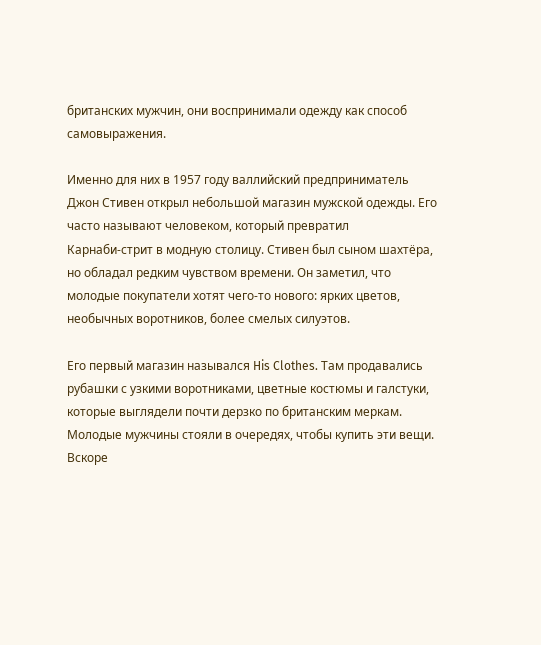британских мужчин, они воспринимали одежду как способ самовыражения.

Именно для них в 1957 году валлийский предприниматель Джон Стивен открыл небольшой магазин мужской одежды. Его часто называют человеком, который превратил Карнаби‑стрит в модную столицу. Стивен был сыном шахтёра, но обладал редким чувством времени. Он заметил, что молодые покупатели хотят чего‑то нового: ярких цветов, необычных воротников, более смелых силуэтов.

Его первый магазин назывался His Clothes. Там продавались рубашки с узкими воротниками, цветные костюмы и галстуки, которые выглядели почти дерзко по британским меркам. Молодые мужчины стояли в очередях, чтобы купить эти вещи. Вскоре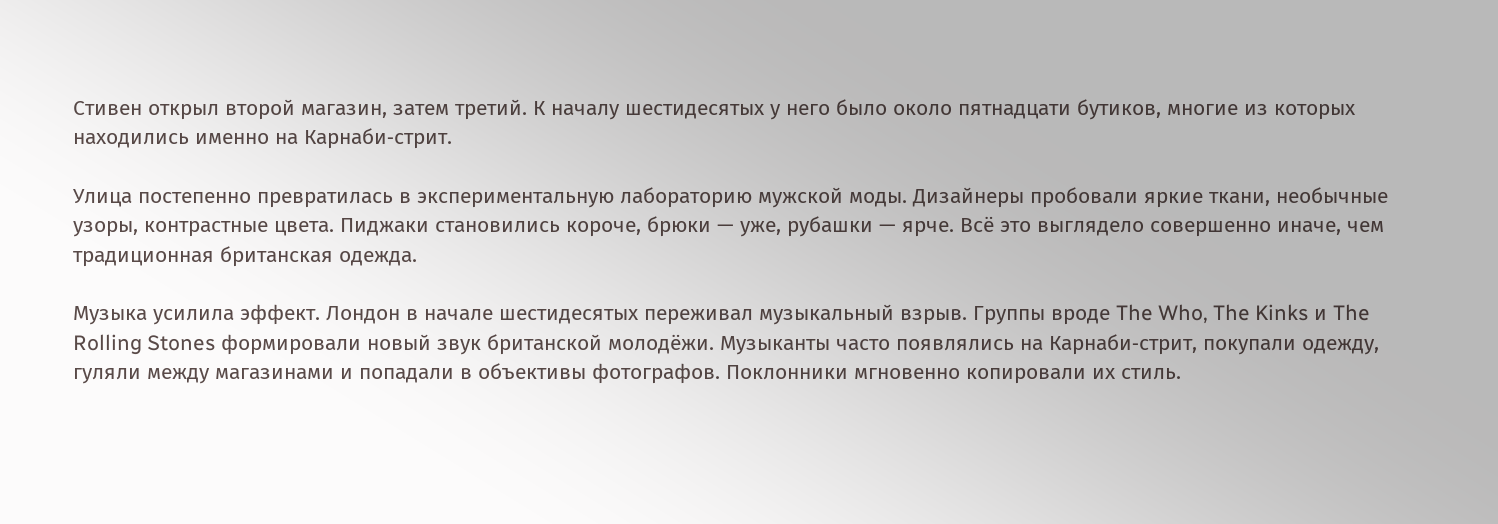Стивен открыл второй магазин, затем третий. К началу шестидесятых у него было около пятнадцати бутиков, многие из которых находились именно на Карнаби‑стрит.

Улица постепенно превратилась в экспериментальную лабораторию мужской моды. Дизайнеры пробовали яркие ткани, необычные узоры, контрастные цвета. Пиджаки становились короче, брюки — уже, рубашки — ярче. Всё это выглядело совершенно иначе, чем традиционная британская одежда.

Музыка усилила эффект. Лондон в начале шестидесятых переживал музыкальный взрыв. Группы вроде The Who, The Kinks и The Rolling Stones формировали новый звук британской молодёжи. Музыканты часто появлялись на Карнаби‑стрит, покупали одежду, гуляли между магазинами и попадали в объективы фотографов. Поклонники мгновенно копировали их стиль.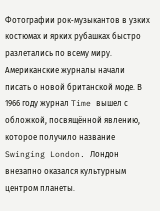Фотографии рок‑музыкантов в узких костюмах и ярких рубашках быстро разлетались по всему миру. Американские журналы начали писать о новой британской моде. В 1966 году журнал Time вышел с обложкой, посвящённой явлению, которое получило название Swinging London. Лондон внезапно оказался культурным центром планеты.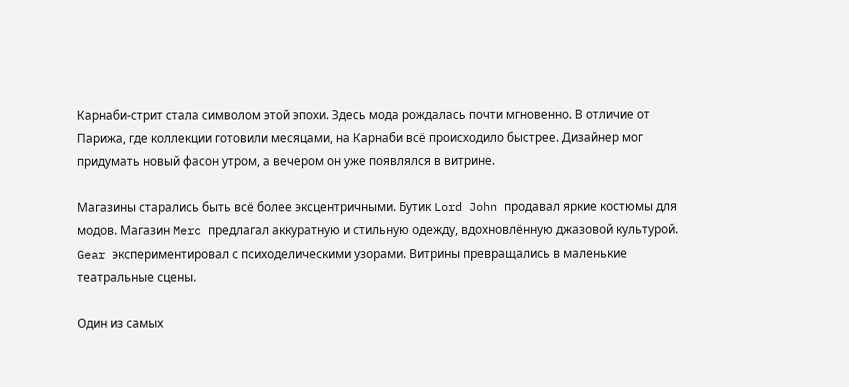Карнаби‑стрит стала символом этой эпохи. Здесь мода рождалась почти мгновенно. В отличие от Парижа, где коллекции готовили месяцами, на Карнаби всё происходило быстрее. Дизайнер мог придумать новый фасон утром, а вечером он уже появлялся в витрине.

Магазины старались быть всё более эксцентричными. Бутик Lord John продавал яркие костюмы для модов. Магазин Merc предлагал аккуратную и стильную одежду, вдохновлённую джазовой культурой. Gear экспериментировал с психоделическими узорами. Витрины превращались в маленькие театральные сцены.

Один из самых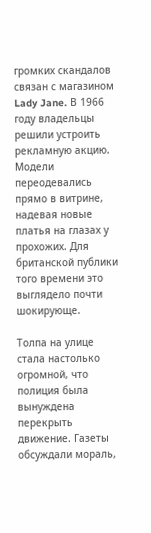громких скандалов связан с магазином Lady Jane. В 1966 году владельцы решили устроить рекламную акцию. Модели переодевались прямо в витрине, надевая новые платья на глазах у прохожих. Для британской публики того времени это выглядело почти шокирующе.

Толпа на улице стала настолько огромной, что полиция была вынуждена перекрыть движение. Газеты обсуждали мораль,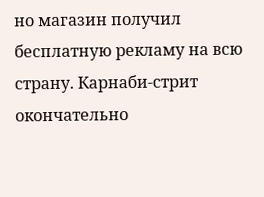но магазин получил бесплатную рекламу на всю страну. Карнаби‑стрит окончательно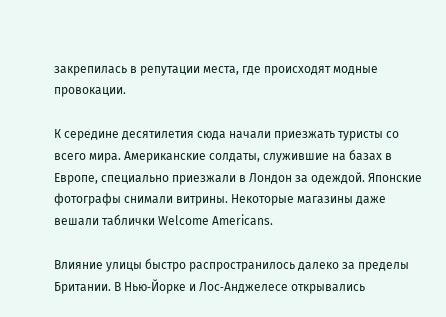закрепилась в репутации места, где происходят модные провокации.

К середине десятилетия сюда начали приезжать туристы со всего мира. Американские солдаты, служившие на базах в Европе, специально приезжали в Лондон за одеждой. Японские фотографы снимали витрины. Некоторые магазины даже вешали таблички Welcome Americans.

Влияние улицы быстро распространилось далеко за пределы Британии. В Нью‑Йорке и Лос‑Анджелесе открывались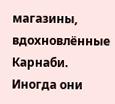магазины, вдохновлённые Карнаби. Иногда они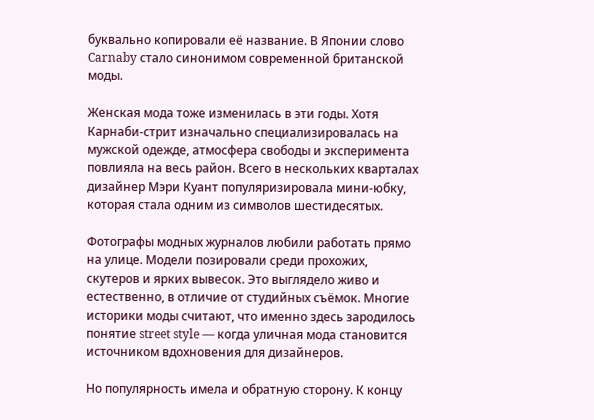буквально копировали её название. В Японии слово Carnaby стало синонимом современной британской моды.

Женская мода тоже изменилась в эти годы. Хотя Карнаби‑стрит изначально специализировалась на мужской одежде, атмосфера свободы и эксперимента повлияла на весь район. Всего в нескольких кварталах дизайнер Мэри Куант популяризировала мини‑юбку, которая стала одним из символов шестидесятых.

Фотографы модных журналов любили работать прямо на улице. Модели позировали среди прохожих, скутеров и ярких вывесок. Это выглядело живо и естественно, в отличие от студийных съёмок. Многие историки моды считают, что именно здесь зародилось понятие street style — когда уличная мода становится источником вдохновения для дизайнеров.

Но популярность имела и обратную сторону. К концу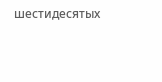шестидесятых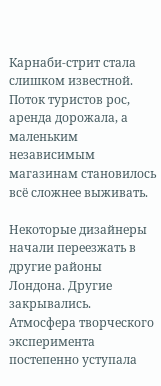Карнаби‑стрит стала слишком известной. Поток туристов рос, аренда дорожала, а маленьким независимым магазинам становилось всё сложнее выживать.

Некоторые дизайнеры начали переезжать в другие районы Лондона. Другие закрывались. Атмосфера творческого эксперимента постепенно уступала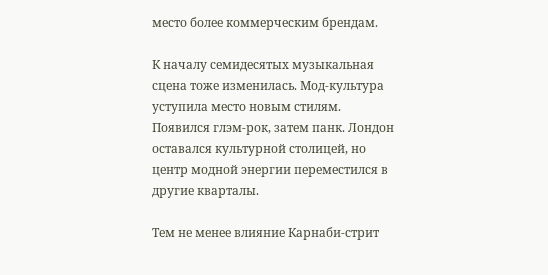место более коммерческим брендам.

К началу семидесятых музыкальная сцена тоже изменилась. Мод‑культура уступила место новым стилям. Появился глэм‑рок, затем панк. Лондон оставался культурной столицей, но центр модной энергии переместился в другие кварталы.

Тем не менее влияние Карнаби‑стрит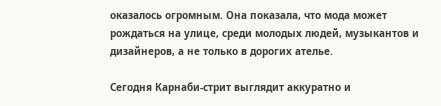оказалось огромным. Она показала, что мода может рождаться на улице, среди молодых людей, музыкантов и дизайнеров, а не только в дорогих ателье.

Сегодня Карнаби‑стрит выглядит аккуратно и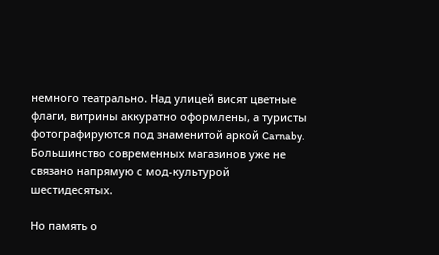немного театрально. Над улицей висят цветные флаги, витрины аккуратно оформлены, а туристы фотографируются под знаменитой аркой Carnaby. Большинство современных магазинов уже не связано напрямую с мод‑культурой шестидесятых.

Но память о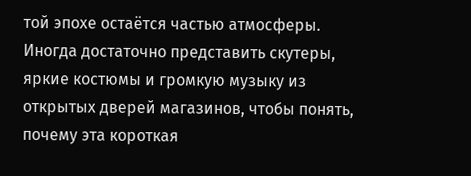той эпохе остаётся частью атмосферы. Иногда достаточно представить скутеры, яркие костюмы и громкую музыку из открытых дверей магазинов, чтобы понять, почему эта короткая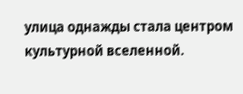улица однажды стала центром культурной вселенной.